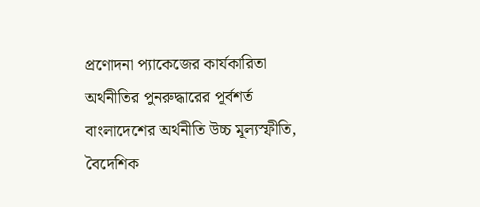প্রণোদনা প্যাকেজের কার্যকারিতা অর্থনীতির পুনরুদ্ধারের পূর্বশর্ত
বাংলাদেশের অর্থনীতি উচ্চ মূল্যস্ফীতি, বৈদেশিক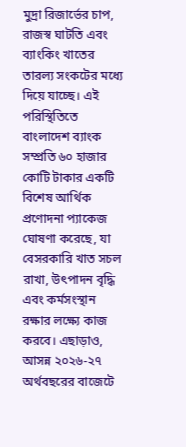মুদ্রা রিজার্ভের চাপ, রাজস্ব ঘাটতি এবং ব্যাংকিং খাতের তারল্য সংকটের মধ্যে দিয়ে যাচ্ছে। এই পরিস্থিতিতে বাংলাদেশ ব্যাংক সম্প্রতি ৬০ হাজার কোটি টাকার একটি বিশেষ আর্থিক প্রণোদনা প্যাকেজ ঘোষণা করেছে, যা বেসরকারি খাত সচল রাখা, উৎপাদন বৃদ্ধি এবং কর্মসংস্থান রক্ষার লক্ষ্যে কাজ করবে। এছাড়াও, আসন্ন ২০২৬-২৭ অর্থবছরের বাজেটে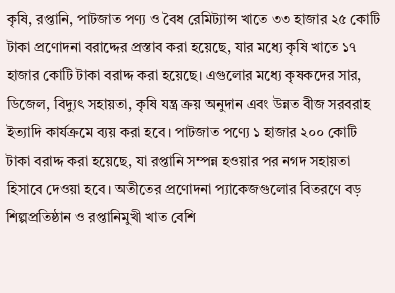কৃষি, রপ্তানি, পাটজাত পণ্য ও বৈধ রেমিট্যান্স খাতে ৩৩ হাজার ২৫ কোটি টাকা প্রণোদনা বরাদ্দের প্রস্তাব করা হয়েছে, যার মধ্যে কৃষি খাতে ১৭ হাজার কোটি টাকা বরাদ্দ করা হয়েছে। এগুলোর মধ্যে কৃষকদের সার, ডিজেল, বিদ্যুৎ সহায়তা, কৃষি যন্ত্র ক্রয় অনুদান এবং উন্নত বীজ সরবরাহ ইত্যাদি কার্যক্রমে ব্যয় করা হবে। পাটজাত পণ্যে ১ হাজার ২০০ কোটি টাকা বরাদ্দ করা হয়েছে, যা রপ্তানি সম্পন্ন হওয়ার পর নগদ সহায়তা হিসাবে দেওয়া হবে। অতীতের প্রণোদনা প্যাকেজগুলোর বিতরণে বড় শিল্পপ্রতিষ্ঠান ও রপ্তানিমুখী খাত বেশি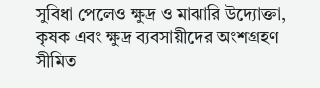সুবিধা পেলেও ক্ষুদ্র ও মাঝারি উদ্যোক্তা, কৃষক এবং ক্ষুদ্র ব্যবসায়ীদের অংশগ্রহণ সীমিত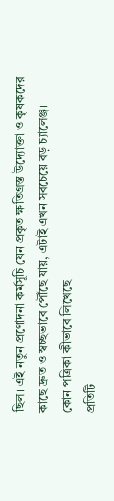ছিল। এই নতুন প্রণোদনা কর্মসূচি যেন প্রকৃত ক্ষতিগ্রস্ত উদ্যোক্তা ও কৃষকদের কাছে দ্রুত ও স্বচ্ছভাবে পৌঁছে যায়, এটাই এখন সবচেয়ে বড় চ্যালেঞ্জ।
কোন পত্রিকা কীভাবে লিখেছে
প্রতিটি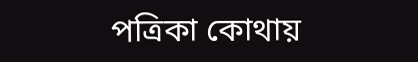পত্রিকা কোথায়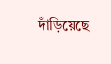দাঁড়িয়েছে